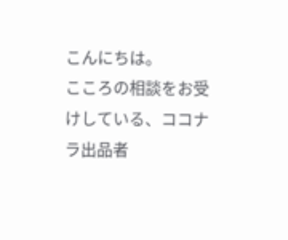こんにちは。
こころの相談をお受けしている、ココナラ出品者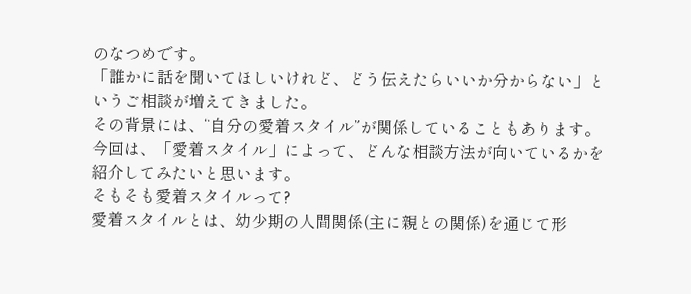のなつめです。
「誰かに話を聞いてほしいけれど、どう伝えたらいいか分からない」というご相談が増えてきました。
その背景には、“自分の愛着スタイル”が関係していることもあります。
今回は、「愛着スタイル」によって、どんな相談方法が向いているかを紹介してみたいと思います。
そもそも愛着スタイルって?
愛着スタイルとは、幼少期の人間関係(主に親との関係)を通じて形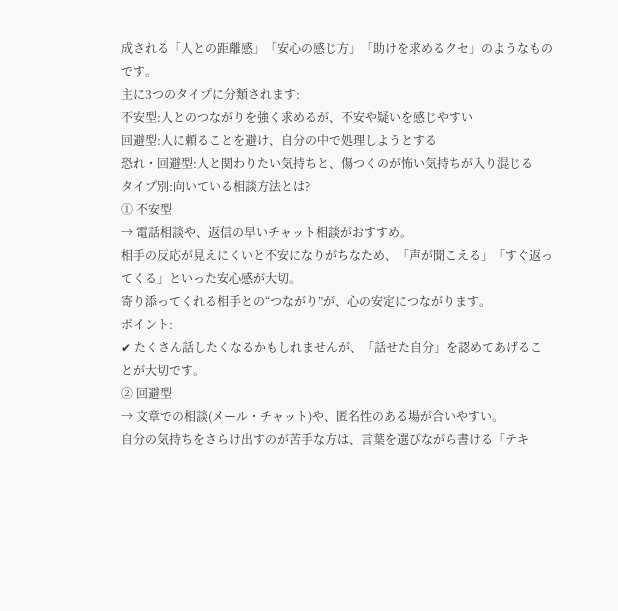成される「人との距離感」「安心の感じ方」「助けを求めるクセ」のようなものです。
主に3つのタイプに分類されます:
不安型:人とのつながりを強く求めるが、不安や疑いを感じやすい
回避型:人に頼ることを避け、自分の中で処理しようとする
恐れ・回避型:人と関わりたい気持ちと、傷つくのが怖い気持ちが入り混じる
タイプ別:向いている相談方法とは?
① 不安型
→ 電話相談や、返信の早いチャット相談がおすすめ。
相手の反応が見えにくいと不安になりがちなため、「声が聞こえる」「すぐ返ってくる」といった安心感が大切。
寄り添ってくれる相手との“つながり”が、心の安定につながります。
ポイント:
✔ たくさん話したくなるかもしれませんが、「話せた自分」を認めてあげることが大切です。
② 回避型
→ 文章での相談(メール・チャット)や、匿名性のある場が合いやすい。
自分の気持ちをさらけ出すのが苦手な方は、言葉を選びながら書ける「テキ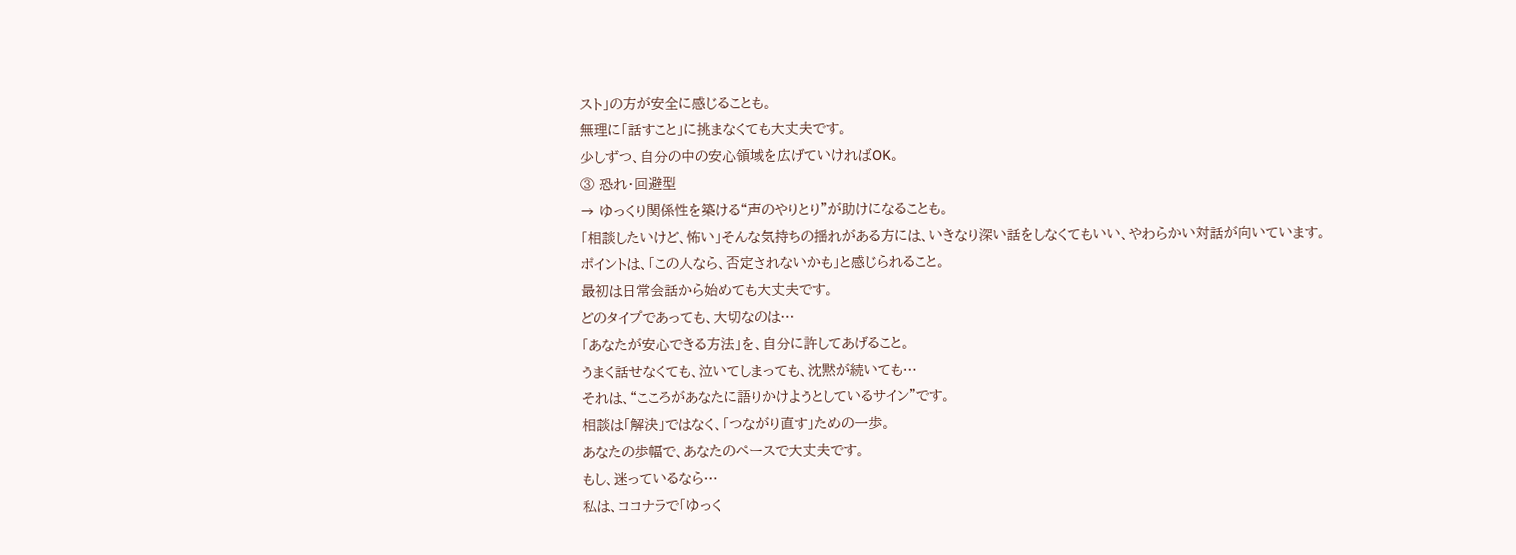スト」の方が安全に感じることも。
無理に「話すこと」に挑まなくても大丈夫です。
少しずつ、自分の中の安心領域を広げていければOK。
③ 恐れ・回避型
→ ゆっくり関係性を築ける“声のやりとり”が助けになることも。
「相談したいけど、怖い」そんな気持ちの揺れがある方には、いきなり深い話をしなくてもいい、やわらかい対話が向いています。
ポイントは、「この人なら、否定されないかも」と感じられること。
最初は日常会話から始めても大丈夫です。
どのタイプであっても、大切なのは…
「あなたが安心できる方法」を、自分に許してあげること。
うまく話せなくても、泣いてしまっても、沈黙が続いても…
それは、“こころがあなたに語りかけようとしているサイン”です。
相談は「解決」ではなく、「つながり直す」ための一歩。
あなたの歩幅で、あなたのペースで大丈夫です。
もし、迷っているなら…
私は、ココナラで「ゆっく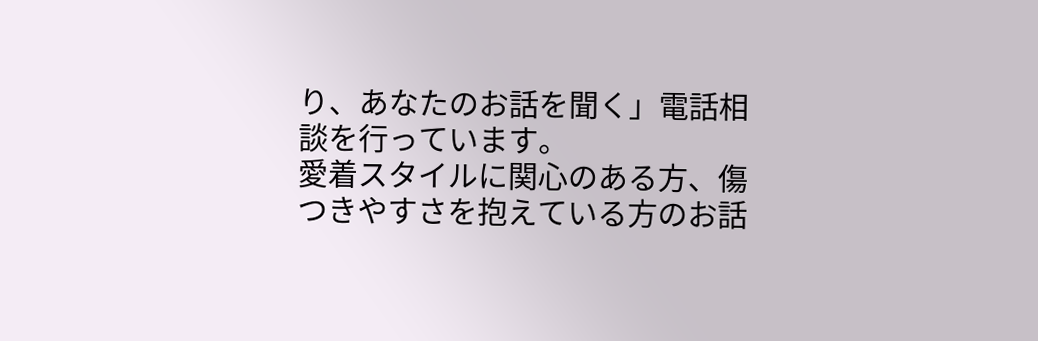り、あなたのお話を聞く」電話相談を行っています。
愛着スタイルに関心のある方、傷つきやすさを抱えている方のお話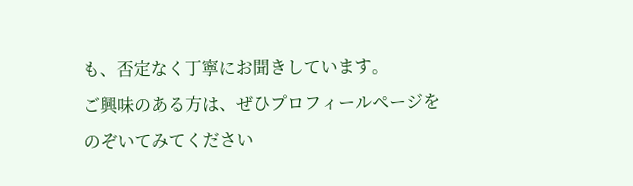も、否定なく丁寧にお聞きしています。
ご興味のある方は、ぜひプロフィールページをのぞいてみてください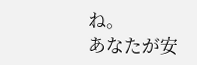ね。
あなたが安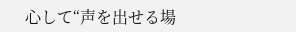心して“声を出せる場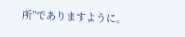所”でありますように。